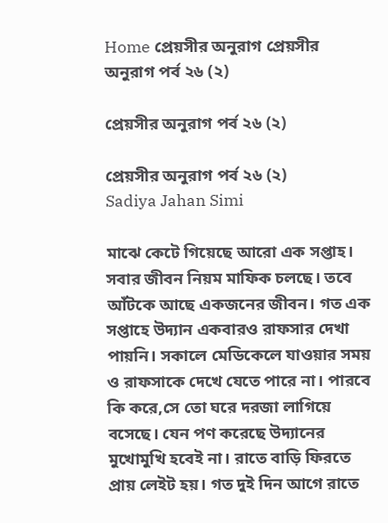Home প্রেয়সীর অনুরাগ প্রেয়সীর অনুরাগ পর্ব ২৬ (২)

প্রেয়সীর অনুরাগ পর্ব ২৬ (২)

প্রেয়সীর অনুরাগ পর্ব ২৬ (২)
Sadiya Jahan Simi

মাঝে কেটে গিয়েছে আরো এক সপ্তাহ। সবার জীবন নিয়ম মাফিক চলছে। তবে আঁটকে আছে একজনের জীবন। গত এক সপ্তাহে উদ্যান একবারও রাফসার দেখা পায়নি। সকালে মেডিকেলে যাওয়ার সময় ও রাফসাকে দেখে যেতে পারে না। পারবে কি করে,সে তো ঘরে দরজা লাগিয়ে বসেছে। যেন পণ করেছে উদ্যানের মুখোমুখি হবেই না। রাতে বাড়ি ফিরতে প্রায় লেইট হয়। গত দুই দিন আগে রাতে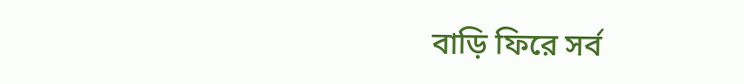বাড়ি ফিরে সর্ব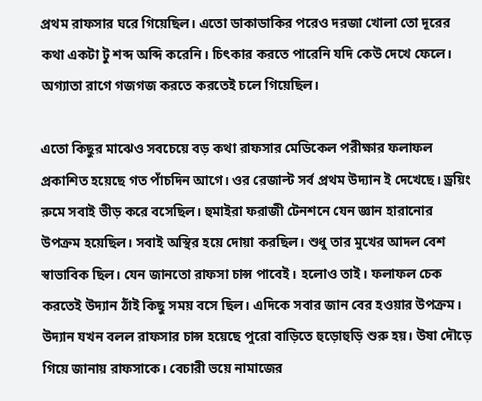প্রথম রাফসার ঘরে গিয়েছিল। এতো ডাকাডাকির পরেও দরজা খোলা তো দূরের কথা একটা টু শব্দ অব্দি করেনি। চিৎকার করতে পারেনি যদি কেউ দেখে ফেলে। অগ্যাতা রাগে গজগজ করতে করতেই চলে গিয়েছিল।

এতো কিছুর মাঝেও সবচেয়ে বড় কথা রাফসার মেডিকেল পরীক্ষার ফলাফল প্রকাশিত হয়েছে গত পাঁচদিন আগে। ওর রেজাল্ট সর্ব প্রথম উদ্যান ই দেখেছে। ড্রয়িং রুমে সবাই ভীড় করে বসেছিল। হুমাইরা ফরাজী টেনশনে যেন জ্ঞান হারানোর উপক্রম হয়েছিল। সবাই অস্থির হয়ে দোয়া করছিল। শুধু তার মুখের আদল বেশ স্বাভাবিক ছিল। যেন জানতো রাফসা চান্স পাবেই। হলোও তাই। ফলাফল চেক করতেই উদ্যান ঠাঁই কিছু সময় বসে ছিল। এদিকে সবার জান বের হওয়ার উপক্রম। উদ্যান যখন বলল রাফসার চান্স হয়েছে পুরো বাড়িতে হুড়োহুড়ি শুরু হয়। উষা দৌড়ে গিয়ে জানায় রাফসাকে। বেচারী ভয়ে নামাজের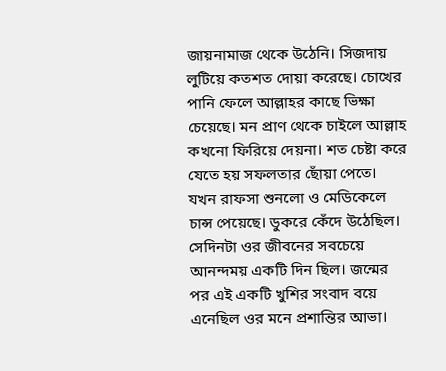জায়নামাজ থেকে উঠেনি। সিজদায় লুটিয়ে কতশত দোয়া করেছে। চোখের পানি ফেলে আল্লাহর কাছে ভিক্ষা চেয়েছে। মন প্রাণ থেকে চাইলে আল্লাহ কখনো ফিরিয়ে দেয়না। শত চেষ্টা করে যেতে হয় সফলতার ছোঁয়া পেতে।
যখন রাফসা শুনলো ও মেডিকেলে চান্স পেয়েছে। ডুকরে কেঁদে উঠেছিল। সেদিনটা ওর জীবনের সবচেয়ে আনন্দময় একটি দিন ছিল। জন্মের পর এই একটি খুশির সংবাদ বয়ে এনেছিল ওর মনে প্রশান্তির আভা।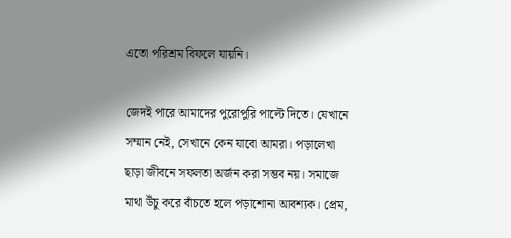এতো পরিশ্রম বিফলে যায়নি।

জেদই পারে আমাদের পুরোপুরি পাল্টে দিতে। যেখানে সম্মান নেই, সেখানে কেন যাবো আমরা। পড়ালেখা ছাড়া জীবনে সফলতা অর্জন করা সম্ভব নয়। সমাজে মাথা উঁচু করে বাঁচতে হলে পড়াশোনা আবশ্যক। প্রেম,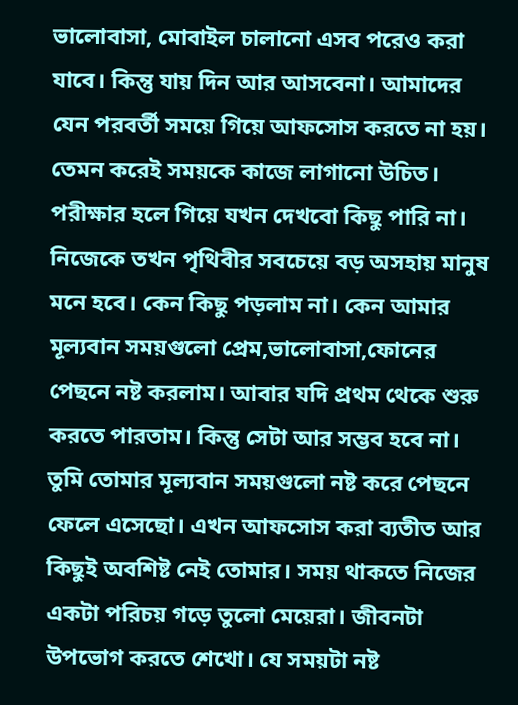ভালোবাসা, মোবাইল চালানো এসব পরেও করা যাবে। কিন্তু যায় দিন আর আসবেনা। আমাদের যেন পরবর্তী সময়ে গিয়ে আফসোস করতে না হয়। তেমন করেই সময়কে কাজে লাগানো উচিত। পরীক্ষার হলে গিয়ে যখন দেখবো কিছু পারি না। নিজেকে তখন পৃথিবীর সবচেয়ে বড় অসহায় মানুষ মনে হবে। কেন কিছু পড়লাম না। কেন আমার মূল্যবান সময়গুলো প্রেম,ভালোবাসা,ফোনের পেছনে নষ্ট করলাম। আবার যদি প্রথম থেকে শুরু করতে পারতাম। কিন্তু সেটা আর সম্ভব হবে না। তুমি তোমার মূল্যবান সময়গুলো নষ্ট করে পেছনে ফেলে এসেছো। এখন আফসোস করা ব্যতীত আর কিছুই অবশিষ্ট নেই তোমার। সময় থাকতে নিজের একটা পরিচয় গড়ে তুলো মেয়েরা। জীবনটা উপভোগ করতে শেখো। যে সময়টা নষ্ট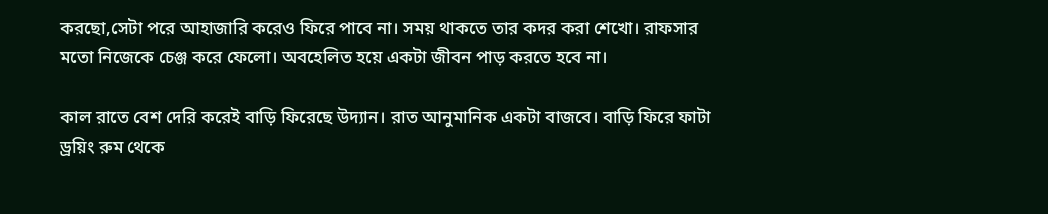করছো,সেটা পরে আহাজারি করেও ফিরে পাবে না। সময় থাকতে তার কদর করা শেখো। রাফসার মতো নিজেকে চেঞ্জ করে ফেলো। অবহেলিত হয়ে একটা জীবন পাড় করতে হবে না।

কাল রাতে বেশ দেরি করেই বাড়ি ফিরেছে উদ্যান। রাত আনুমানিক একটা বাজবে। বাড়ি ফিরে ফাটা ড্রয়িং রুম থেকে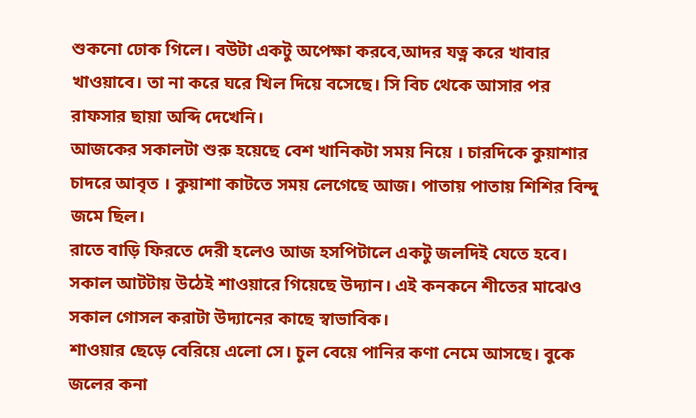শুকনো ঢোক গিলে। বউটা একটু অপেক্ষা করবে,আদর যত্ন করে খাবার খাওয়াবে। তা না করে ঘরে খিল দিয়ে বসেছে। সি বিচ থেকে আসার পর রাফসার ছায়া অব্দি দেখেনি।
আজকের সকালটা শুরু হয়েছে বেশ খানিকটা সময় নিয়ে । চারদিকে কুয়াশার চাদরে আবৃত । কুয়াশা কাটতে সময় লেগেছে আজ। পাতায় পাতায় শিশির বিন্দু জমে ছিল।
রাতে বাড়ি ফিরতে দেরী হলেও আজ হসপিটালে একটু জলদিই যেতে হবে। সকাল আটটায় উঠেই শাওয়ারে গিয়েছে উদ্যান। এই কনকনে শীতের মাঝেও সকাল গোসল করাটা উদ্যানের কাছে স্বাভাবিক।
শাওয়ার ছেড়ে বেরিয়ে এলো সে। চুল বেয়ে পানির কণা নেমে আসছে। বুকে জলের কনা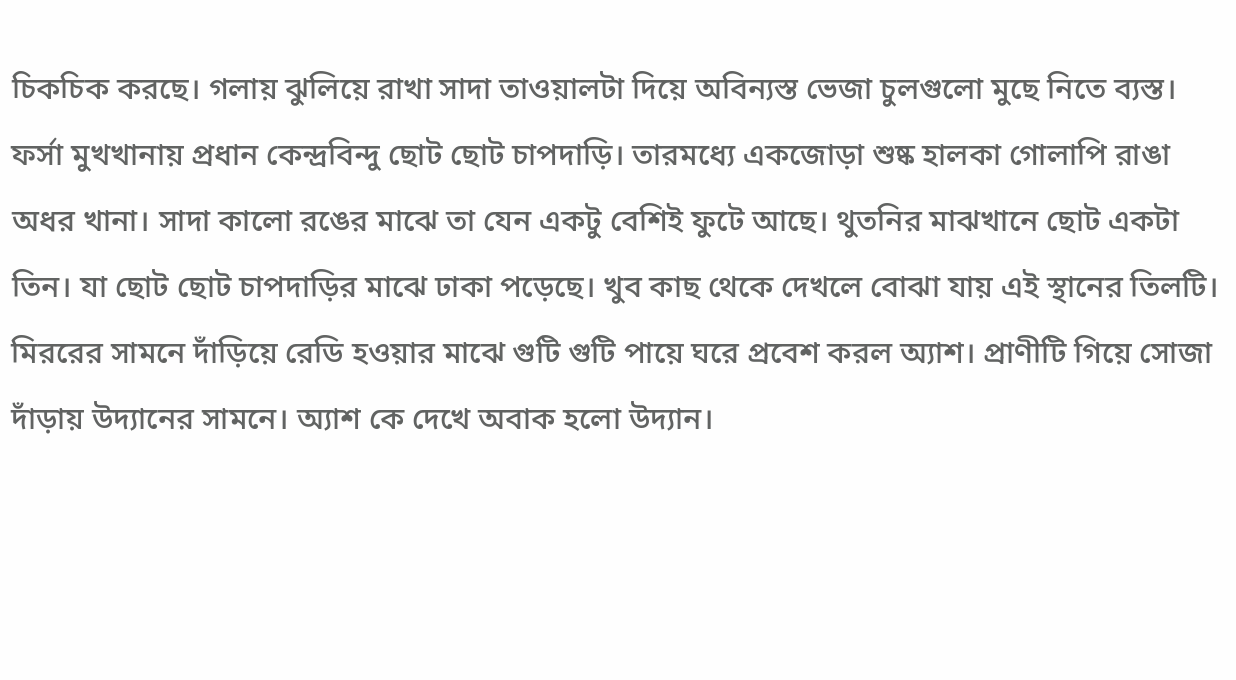চিকচিক করছে। গলায় ঝুলিয়ে রাখা সাদা তাওয়ালটা দিয়ে অবিন্যস্ত ভেজা চুলগুলো মুছে নিতে ব্যস্ত। ফর্সা মুখখানায় প্রধান কেন্দ্রবিন্দু ছোট ছোট চাপদাড়ি। তারমধ্যে একজোড়া শুষ্ক হালকা গোলাপি রাঙা অধর খানা। সাদা কালো রঙের মাঝে তা যেন একটু বেশিই ফুটে আছে। থুতনির মাঝখানে ছোট একটা তিন। যা ছোট ছোট চাপদাড়ির মাঝে ঢাকা পড়েছে। খুব কাছ থেকে দেখলে বোঝা যায় এই স্থানের তিলটি। মিররের সামনে দাঁড়িয়ে রেডি হওয়ার মাঝে গুটি গুটি পায়ে ঘরে প্রবেশ করল অ্যাশ। প্রাণীটি গিয়ে সোজা দাঁড়ায় উদ্যানের সামনে। অ্যাশ কে দেখে অবাক হলো উদ্যান।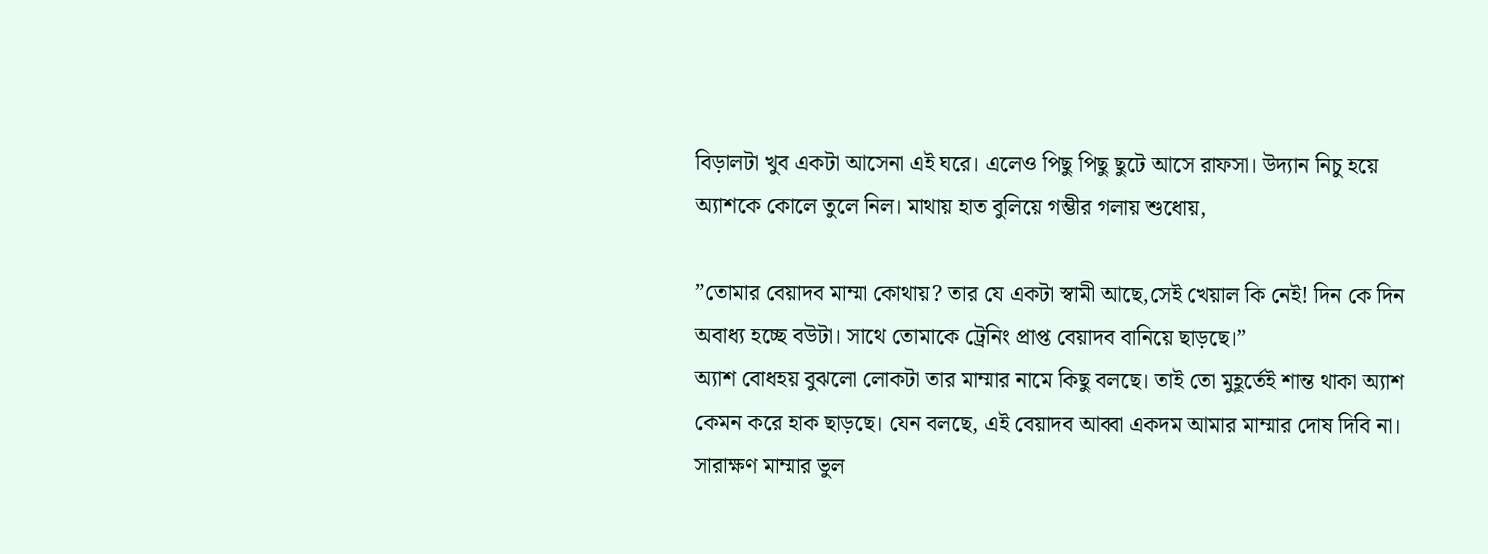বিড়ালটা খুব একটা আসেনা এই ঘরে। এলেও পিছু পিছু ছুটে আসে রাফসা। উদ্যান নিচু হয়ে অ্যাশকে কোলে তুলে নিল। মাথায় হাত বুলিয়ে গম্ভীর গলায় শুধোয়,

”তোমার বেয়াদব মাম্মা কোথায়? তার যে একটা স্বামী আছে,সেই খেয়াল কি নেই! দিন কে দিন অবাধ্য হচ্ছে বউটা। সাথে তোমাকে ট্রেনিং প্রাপ্ত বেয়াদব বানিয়ে ছাড়ছে।”
অ্যাশ বোধহয় বুঝলো লোকটা তার মাম্মার নামে কিছু বলছে। তাই তো মুহূর্তেই শান্ত থাকা অ্যাশ কেমন করে হাক ছাড়ছে। যেন বলছে, এই বেয়াদব আব্বা একদম আমার মাম্মার দোষ দিবি না। সারাক্ষণ মাম্মার ভুল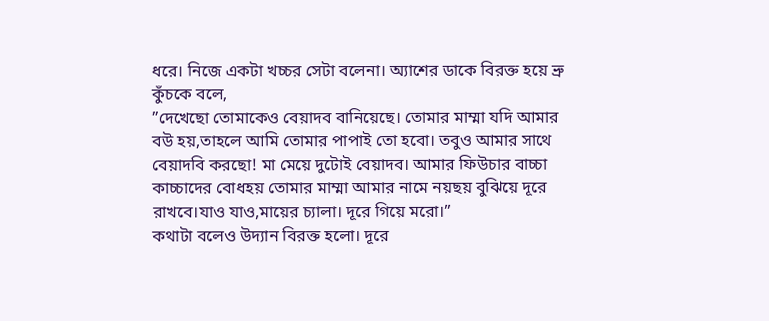ধরে। নিজে একটা খচ্চর সেটা বলেনা। অ্যাশের ডাকে বিরক্ত হয়ে ভ্রু কুঁচকে বলে,
”দেখেছো তোমাকেও বেয়াদব বানিয়েছে। তোমার মাম্মা যদি আমার বউ হয়,তাহলে আমি তোমার পাপাই তো হবো। তবুও আমার সাথে বেয়াদবি করছো! মা মেয়ে দুটোই বেয়াদব। আমার ফিউচার বাচ্চা কাচ্চাদের বোধহয় তোমার মাম্মা আমার নামে নয়ছয় বুঝিয়ে দূরে রাখবে।যাও যাও,মায়ের চ্যালা। দূরে গিয়ে মরো।”
কথাটা বলেও উদ্যান বিরক্ত হলো। দূরে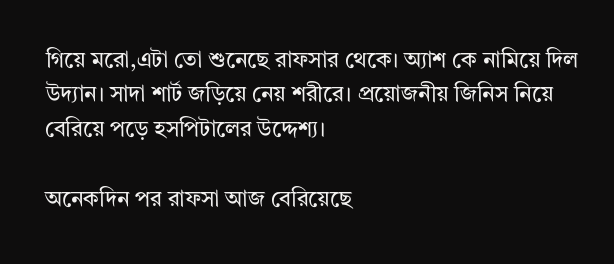গিয়ে মরো,এটা তো শুনেছে রাফসার থেকে। অ্যাশ কে নামিয়ে দিল উদ্যান। সাদা শার্ট জড়িয়ে নেয় শরীরে। প্রয়োজনীয় জিনিস নিয়ে বেরিয়ে পড়ে হসপিটালের উদ্দেশ্য।

অনেকদিন পর রাফসা আজ বেরিয়েছে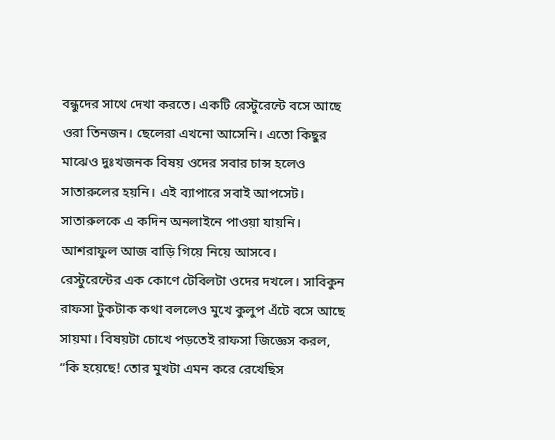বন্ধুদের সাথে দেখা করতে। একটি রেস্টুরেন্টে বসে আছে ওরা তিনজন। ছেলেরা এখনো আসেনি। এতো কিছুর মাঝেও দুঃখজনক বিষয় ওদের সবার চান্স হলেও সাতারুলের হয়নি। এই ব্যাপারে সবাই আপসেট। সাতারুলকে এ কদিন অনলাইনে পাওয়া যায়নি। আশরাফুল আজ বাড়ি গিয়ে নিয়ে আসবে।
রেস্টুরেন্টের এক কোণে টেবিলটা ওদের দখলে। সাবিকুন রাফসা টুকটাক কথা বললেও মুখে কুলুপ এঁটে বসে আছে সায়মা। বিষয়টা চোখে পড়তেই রাফসা জিজ্ঞেস করল,
“কি হয়েছে! তোর মুখটা এমন করে রেখেছিস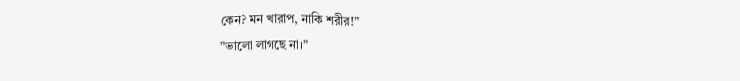কেন? মন খারাপ, নাকি শরীর!”
”ভালো লাগছে না।”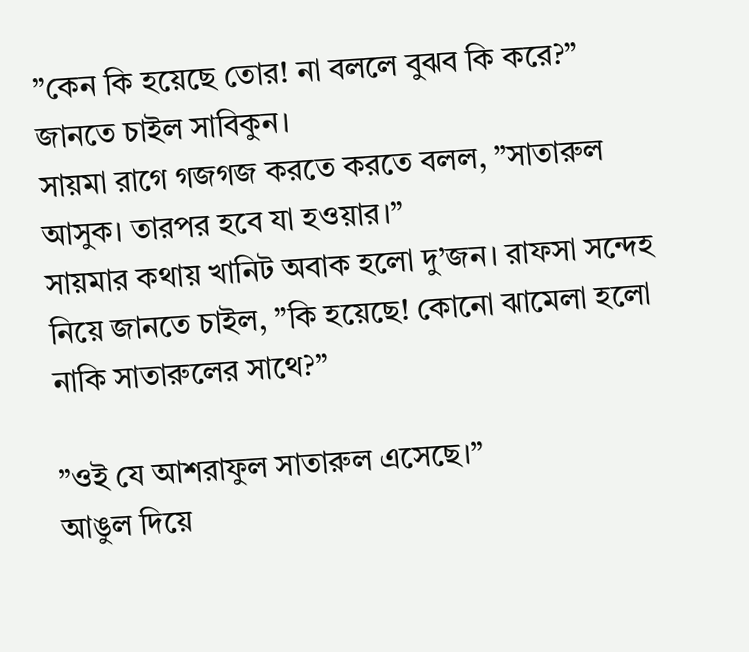”কেন কি হয়েছে তোর! না বললে বুঝব কি করে?” জানতে চাইল সাবিকুন।
সায়মা রাগে গজগজ করতে করতে বলল, ”সাতারুল আসুক। তারপর হবে যা হওয়ার।”
সায়মার কথায় খানিট অবাক হলো দু’জন। রাফসা সন্দেহ নিয়ে জানতে চাইল, ”কি হয়েছে! কোনো ঝামেলা হলো নাকি সাতারুলের সাথে?”

”ওই যে আশরাফুল সাতারুল এসেছে।”
আঙুল দিয়ে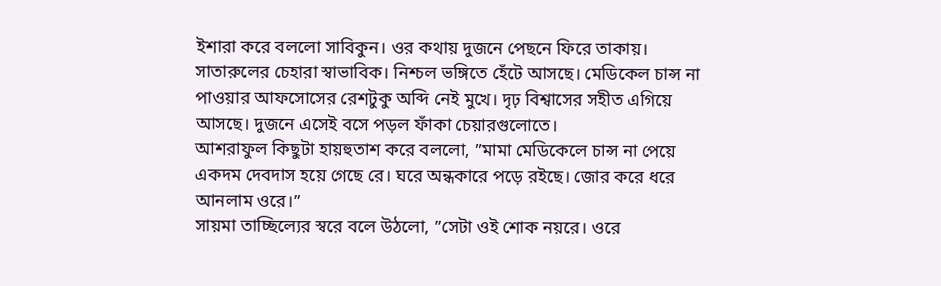ইশারা করে বললো সাবিকুন। ওর কথায় দুজনে পেছনে ফিরে তাকায়। সাতারুলের চেহারা স্বাভাবিক। নিশ্চল ভঙ্গিতে হেঁটে আসছে। মেডিকেল চান্স না পাওয়ার আফসোসের রেশটুকু অব্দি নেই মুখে। দৃঢ় বিশ্বাসের সহীত এগিয়ে আসছে। দুজনে এসেই বসে পড়ল ফাঁকা চেয়ারগুলোতে।
আশরাফুল কিছুটা হায়হুতাশ করে বললো, ”মামা মেডিকেলে চান্স না পেয়ে একদম দেবদাস হয়ে গেছে রে। ঘরে অন্ধকারে পড়ে রইছে। জোর করে ধরে আনলাম ওরে।”
সায়মা তাচ্ছিল্যের স্বরে বলে উঠলো, ”সেটা ওই শোক নয়রে। ওরে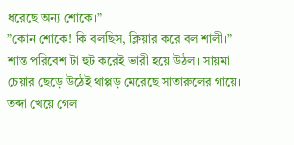ধরেছে অন্য শোকে।”
”কোন শোকে! কি বলছিস, ক্লিয়ার করে বল শালী।”
শান্ত পরিবেশ টা হুট করেই ভারী হয়ে উঠল। সায়মা চেয়ার ছেড়ে উঠেই থাপ্পড় মেরেছে সাতারুলের গায়ে। তব্দা খেয়ে গেল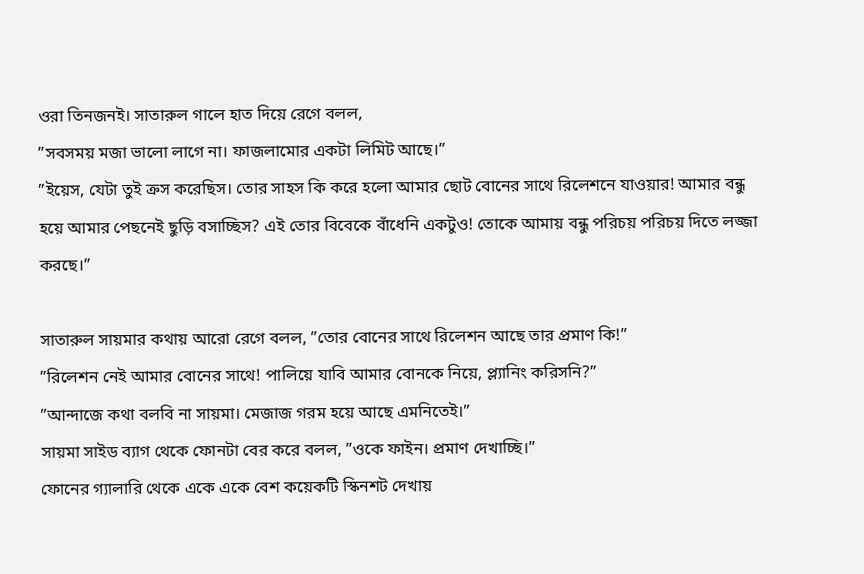ওরা তিনজনই। সাতারুল গালে হাত দিয়ে রেগে বলল,
”সবসময় মজা ভালো লাগে না। ফাজলামোর একটা লিমিট আছে।”
”ইয়েস, যেটা তুই ক্রস করেছিস। তোর সাহস কি করে হলো আমার ছোট বোনের সাথে রিলেশনে যাওয়ার! আমার বন্ধু হয়ে আমার পেছনেই ছুড়ি বসাচ্ছিস? এই তোর বিবেকে বাঁধেনি একটুও! তোকে আমায় বন্ধু পরিচয় পরিচয় দিতে লজ্জা করছে।”

সাতারুল সায়মার কথায় আরো রেগে বলল, ”তোর বোনের সাথে রিলেশন আছে তার প্রমাণ কি!”
”রিলেশন নেই আমার বোনের সাথে! পালিয়ে যাবি আমার বোনকে নিয়ে, প্ল্যানিং করিসনি?”
”আন্দাজে কথা বলবি না সায়মা। মেজাজ গরম হয়ে আছে এমনিতেই।”
সায়মা সাইড ব্যাগ থেকে ফোনটা বের করে বলল, ”ওকে ফাইন। প্রমাণ দেখাচ্ছি।”
ফোনের গ‌্যালারি থেকে একে একে বেশ কয়েকটি স্কিনশট দেখায়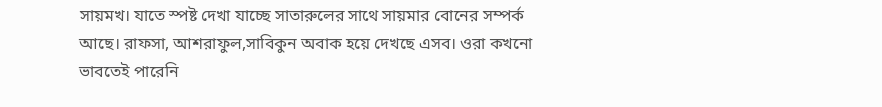সায়মখ। যাতে স্পষ্ট দেখা যাচ্ছে সাতারুলের সাথে সায়মার বোনের সম্পর্ক আছে। রাফসা, আশরাফুল,সাবিকুন অবাক হয়ে দেখছে এসব। ওরা কখনো ভাবতেই পারেনি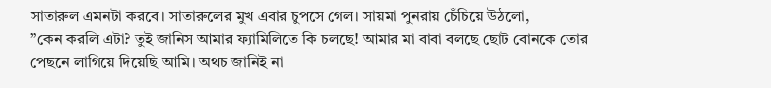সাতারুল এমনটা করবে। সাতারুলের মুখ এবার চুপসে গেল। সায়মা পুনরায় চেঁচিয়ে উঠলো,
”কেন করলি এটা? তুই জানিস আমার ফ্যামিলিতে কি চলছে! আমার মা বাবা বলছে ছোট বোনকে তোর পেছনে লাগিয়ে দিয়েছি আমি। অথচ জানিই না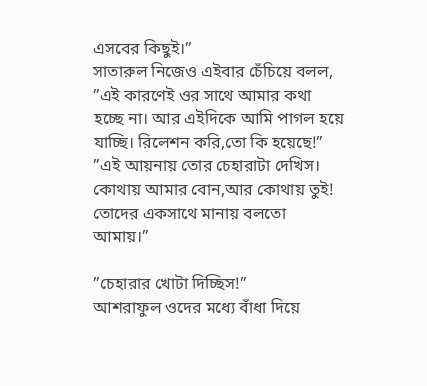এসবের কিছুই।”
সাতারুল নিজেও এইবার চেঁচিয়ে বলল, ”এই কারণেই ওর সাথে আমার কথা হচ্ছে না। আর এইদিকে আমি পাগল হয়ে যাচ্ছি। রিলেশন করি,তো কি হয়েছে!”
”এই আয়নায় তোর চেহারাটা দেখিস। কোথায় আমার বোন,আর কোথায় তুই! তোদের একসাথে মানায় বলতো আমায়।”

”চেহারার খোটা দিচ্ছিস!”
আশরাফুল ওদের মধ্যে বাঁধা দিয়ে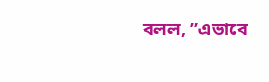বলল, ”এভাবে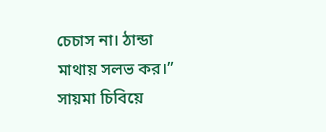চেচাস না। ঠান্ডা মাথায় সলভ কর।”
সায়মা চিবিয়ে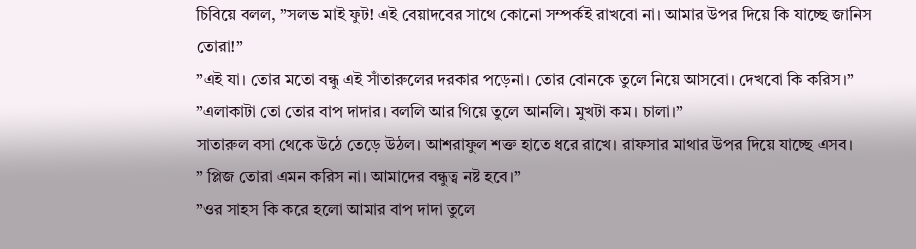চিবিয়ে বলল, ”সলভ মাই ফুট! এই বেয়াদবের সাথে কোনো সম্পর্কই রাখবো না। আমার উপর দিয়ে কি যাচ্ছে জানিস তোরা!”
”এই যা। তোর মতো বন্ধু এই সাঁতারুলের দরকার পড়েনা। তোর বোনকে তুলে নিয়ে আসবো। দেখবো কি করিস।”
”এলাকাটা তো তোর বাপ দাদার। বললি আর গিয়ে তুলে আনলি। মুখটা কম। চালা।”
সাতারুল বসা থেকে উঠে তেড়ে উঠল। আশরাফুল শক্ত হাতে ধরে রাখে। রাফসার মাথার উপর দিয়ে যাচ্ছে এসব।
” প্লিজ তোরা এমন করিস না। আমাদের বন্ধুত্ব নষ্ট হবে।”
”ওর সাহস কি করে হলো আমার বাপ দাদা তুলে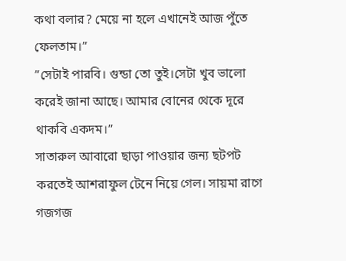কথা বলার? মেয়ে না হলে এখানেই আজ পুঁতে ফেলতাম।”
”সেটাই পারবি। গুন্ডা তো তুই।সেটা খুব ভালো করেই জানা আছে। আমার বোনের থেকে দূরে থাকবি একদম।”
সাতারুল আবারো ছাড়া পাওয়ার জন্য ছটপট করতেই আশরাফুল টেনে নিয়ে গেল। সায়মা রাগে গজগজ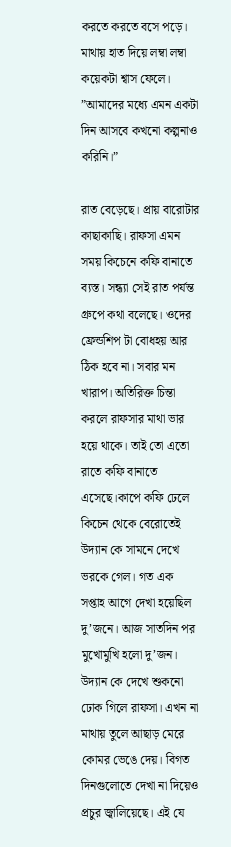করতে করতে বসে পড়ে। মাথায় হাত দিয়ে লম্বা লম্বা কয়েকটা শ্বাস ফেলে।
”আমাদের মধ্যে এমন একটা দিন আসবে কখনো কল্পনাও করিনি।”

রাত বেড়েছে। প্রায় বারোটার কাছাকাছি। রাফসা এমন সময় কিচেনে কফি বানাতে ব্যস্ত। সন্ধ্যা সেই রাত পর্যন্ত গ্ৰুপে কথা বলেছে। ওদের ফ্রেন্ডশিপ টা বোধহয় আর ঠিক হবে না। সবার মন খারাপ। অতিরিক্ত চিন্তা করলে রাফসার মাথা ভার হয়ে থাকে। তাই তো এতো রাতে কফি বানাতে এসেছে।কাপে কফি ঢেলে কিচেন থেকে বেরোতেই উদ্যান কে সামনে দেখে ভরকে গেল। গত এক সপ্তাহ আগে দেখা হয়েছিল দু’জনে। আজ সাতদিন পর মুখোমুখি হলো দু’জন। উদ্যান কে দেখে শুকনো ঢোক গিলে রাফসা। এখন না মাথায় তুলে আছাড় মেরে কোমর ভেঙে দেয়। বিগত দিনগুলোতে দেখা না দিয়েও প্রচুর জ্বালিয়েছে। এই যে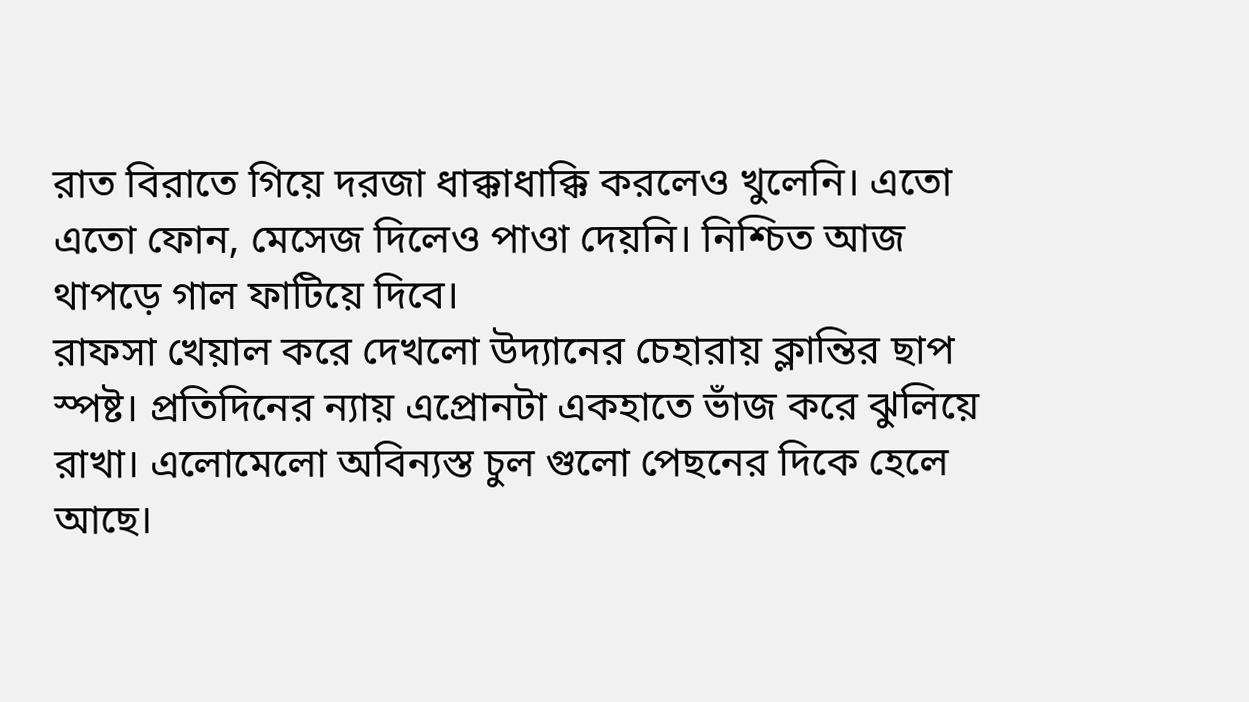রাত বিরাতে গিয়ে দরজা ধাক্কাধাক্কি করলেও খুলেনি। এতো এতো ফোন, মেসেজ দিলেও পাওা দেয়নি। নিশ্চিত আজ থাপড়ে গাল ফাটিয়ে দিবে।
রাফসা খেয়াল করে দেখলো উদ্যানের চেহারায় ক্লান্তির ছাপ স্পষ্ট। প্রতিদিনের ন্যায় এপ্রোনটা একহাতে ভাঁজ করে ঝুলিয়ে রাখা। এলোমেলো অবিন্যস্ত চুল গুলো পেছনের দিকে হেলে আছে।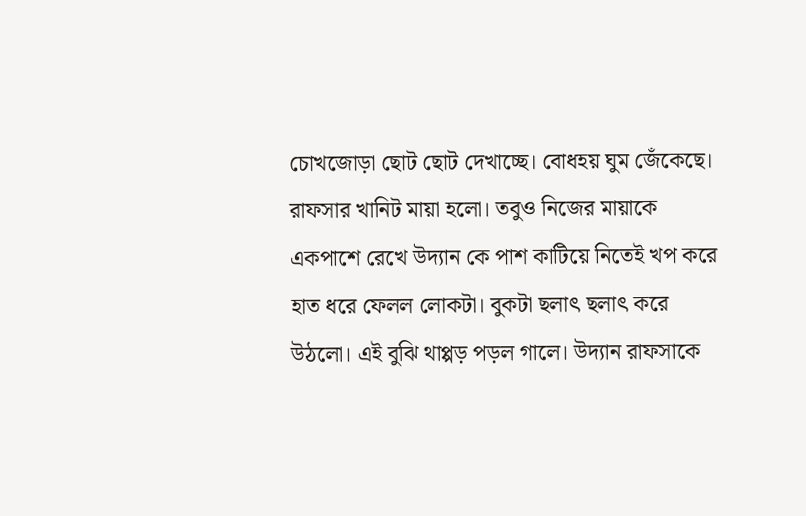চোখজোড়া ছোট ছোট দেখাচ্ছে। বোধহয় ঘুম জেঁকেছে। রাফসার খানিট মায়া হলো। তবুও নিজের মায়াকে একপাশে রেখে উদ্যান কে পাশ কাটিয়ে নিতেই খপ করে হাত ধরে ফেলল লোকটা। বুকটা ছলাৎ ছলাৎ করে উঠলো। এই বুঝি থাপ্পড় পড়ল গালে। উদ্যান রাফসাকে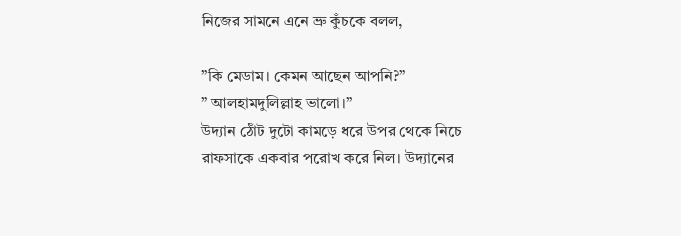নিজের সামনে এনে ভ্রু কুঁচকে বলল,

”কি মেডাম। কেমন আছেন আপনি?”
” আলহামদুলিল্লাহ ভালো।”
উদ্যান ঠোঁট দুটো কামড়ে ধরে উপর থেকে নিচে রাফসাকে একবার পরোখ করে নিল। উদ্যানের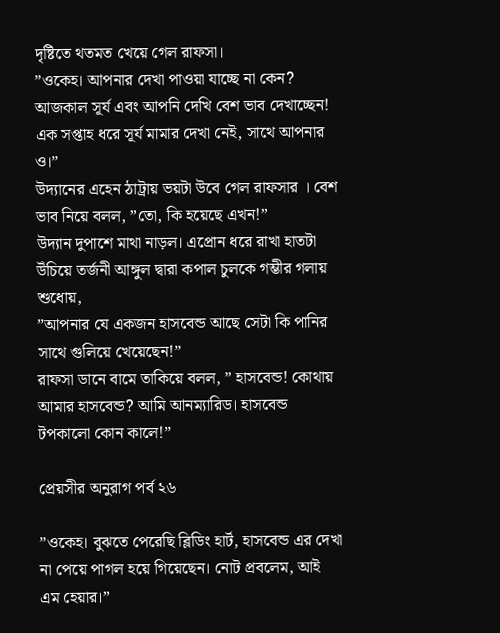দৃষ্টিতে থতমত খেয়ে গেল রাফসা।
”ওকেহ। আপনার দেখা পাওয়া যাচ্ছে না কেন? আজকাল সূর্য এবং আপনি দেখি বেশ ভাব দেখাচ্ছেন! এক সপ্তাহ ধরে সূর্য মামার দেখা নেই, সাথে আপনার ও।”
উদ্যানের এহেন ঠাট্রায় ভয়টা উবে গেল রাফসার । বেশ ভাব নিয়ে বলল, ”তো, কি হয়েছে এখন!”
উদ্যান দুপাশে মাথা নাড়ল। এপ্রোন ধরে রাখা হাতটা উঁচিয়ে তর্জনী আঙ্গুল দ্বারা কপাল চুলকে গম্ভীর গলায় শুধোয়,
”আপনার যে একজন হাসবেন্ড আছে সেটা কি পানির সাথে গুলিয়ে খেয়েছেন!”
রাফসা ডানে বামে তাকিয়ে বলল, ” হাসবেন্ড! কোথায় আমার হাসবেন্ড? আমি আনম্যারিড। হাসবেন্ড টপকালো কোন কালে!”

প্রেয়সীর অনুরাগ পর্ব ২৬

”ওকেহ। বুঝতে পেরেছি ব্লিডিং হার্ট, হাসবেন্ড এর দেখা না পেয়ে পাগল হয়ে গিয়েছেন। নোট প্রবলেম, আই এম হেয়ার।”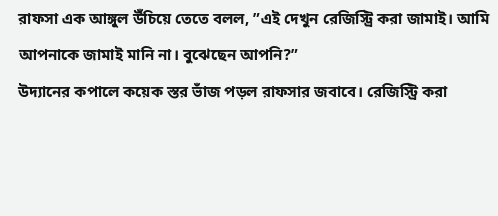রাফসা এক আঙ্গুল উঁচিয়ে তেতে বলল, ”এই দেখুন রেজিস্ট্রি করা জামাই। আমি আপনাকে জামাই মানি না। বুঝেছেন আপনি?”
উদ্যানের কপালে কয়েক স্তর ভাঁজ পড়ল রাফসার জবাবে। রেজিস্ট্রি করা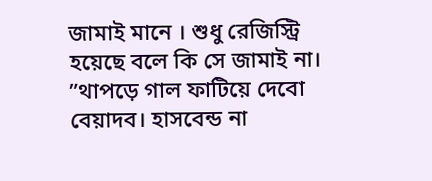জামাই মানে । শুধু রেজিস্ট্রি হয়েছে বলে কি সে জামাই না।
”থাপড়ে গাল ফাটিয়ে দেবো বেয়াদব। হাসবেন্ড না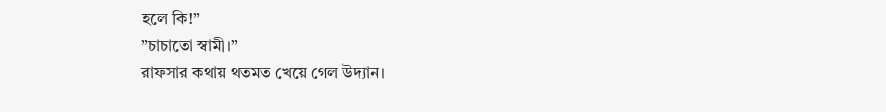হলে কি!”
”চাচাতো স্বামী।”
রাফসার কথায় থতমত খেয়ে গেল উদ্যান।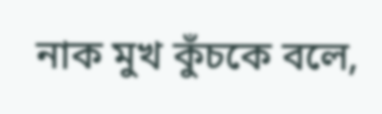নাক মুখ কুঁচকে বলে,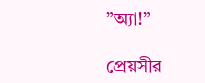”অ্যা!”

প্রেয়সীর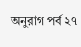অনুরাগ পর্ব ২৭